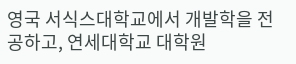영국 서식스대학교에서 개발학을 전공하고, 연세대학교 대학원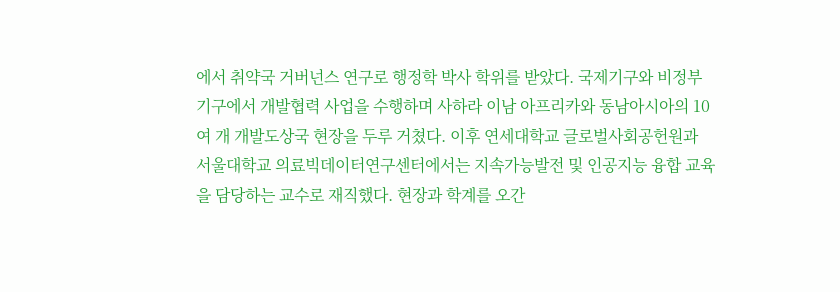에서 취약국 거버넌스 연구로 행정학 박사 학위를 받았다. 국제기구와 비정부기구에서 개발협력 사업을 수행하며 사하라 이남 아프리카와 동남아시아의 10여 개 개발도상국 현장을 두루 거쳤다. 이후 연세대학교 글로벌사회공헌원과 서울대학교 의료빅데이터연구센터에서는 지속가능발전 및 인공지능 융합 교육을 담당하는 교수로 재직했다. 현장과 학계를 오간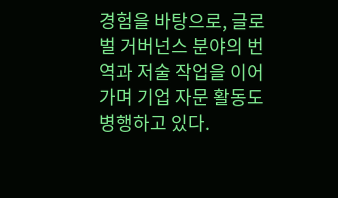경험을 바탕으로, 글로벌 거버넌스 분야의 번역과 저술 작업을 이어가며 기업 자문 활동도 병행하고 있다.